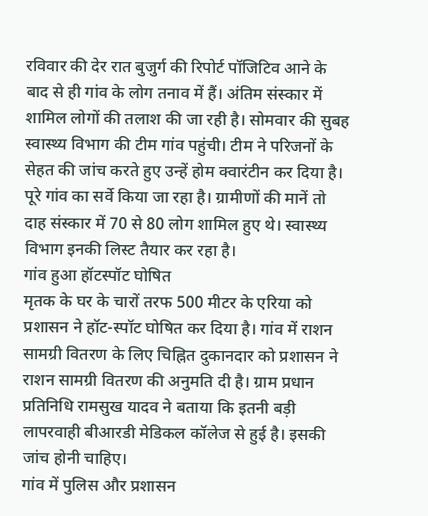रविवार की देर रात बुजुर्ग की रिपोर्ट पॉजिटिव आने के बाद से ही गांव के लोग तनाव में हैं। अंतिम संस्कार में शामिल लोगों की तलाश की जा रही है। सोमवार की सुबह स्वास्थ्य विभाग की टीम गांव पहुंची। टीम ने परिजनों के सेहत की जांच करते हुए उन्हें होम क्वारंटीन कर दिया है। पूरे गांव का सर्वे किया जा रहा है। ग्रामीणों की मानें तो दाह संस्कार में 70 से 80 लोग शामिल हुए थे। स्वास्थ्य विभाग इनकी लिस्ट तैयार कर रहा है।
गांव हुआ हॉटस्पॉट घोषित
मृतक के घर के चारों तरफ 500 मीटर के एरिया को प्रशासन ने हॉट-स्पॉट घोषित कर दिया है। गांव में राशन सामग्री वितरण के लिए चिह्नित दुकानदार को प्रशासन ने राशन सामग्री वितरण की अनुमति दी है। ग्राम प्रधान प्रतिनिधि रामसुख यादव ने बताया कि इतनी बड़ी लापरवाही बीआरडी मेडिकल कॉलेज से हुई है। इसकी जांच होनी चाहिए।
गांव में पुलिस और प्रशासन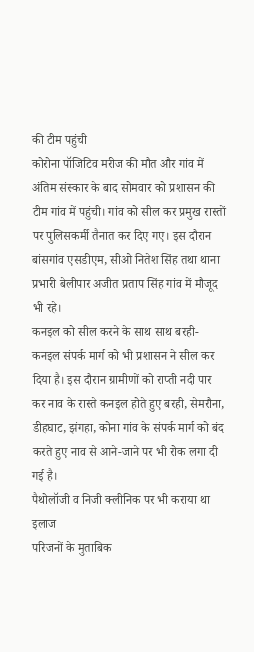की टीम पहुंची
कोरोना पॉजिटिव मरीज की मौत और गांव में अंतिम संस्कार के बाद सोमवार को प्रशासन की टीम गांव में पहुंची। गांव को सील कर प्रमुख रास्तों पर पुलिसकर्मी तैनात कर दिए गए। इस दौरान बांसगांव एसडीएम, सीओ नितेश सिंह तथा थाना प्रभारी बेलीपार अजीत प्रताप सिंह गांव में मौजूद भी रहे।
कनइल को सील करने के साथ साथ बरही-कनइल संपर्क मार्ग को भी प्रशासन ने सील कर दिया है। इस दौरान ग्रामीणों को राप्ती नदी पार कर नाव के रास्ते कनइल होते हुए बरही, सेमरौना, डीहघाट, झंगहा, कोना गांव के संपर्क मार्ग को बंद करते हुए नाव से आने-जाने पर भी रोक लगा दी गई है।
पैथोलॉजी व निजी क्लीनिक पर भी कराया था इलाज
परिजनों के मुताबिक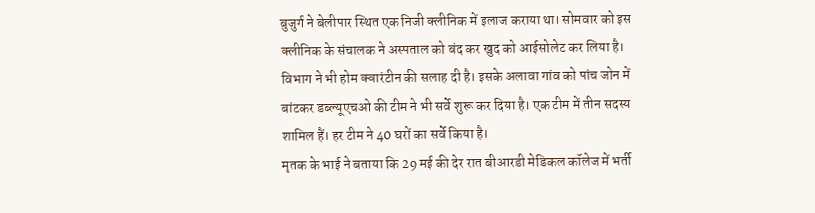बुजुर्ग ने बेलीपार स्थित एक निजी क्लीनिक में इलाज कराया था। सोमवार को इस क्लीनिक के संचालक ने अस्पताल को बंद कर खुद को आईसोलेट कर लिया है। विभाग ने भी होम क्वारंटीन की सलाह दी है। इसके अलावा गांव को पांच जोन में बांटकर डब्ल्यूएचओ की टीम ने भी सर्वे शुरू कर दिया है। एक टीम में तीन सदस्य शामिल हैं। हर टीम ने 40 घरों का सर्वे किया है।
मृतक के भाई ने बताया कि 29 मई की देर रात बीआरडी मेडिकल कॉलेज में भर्ती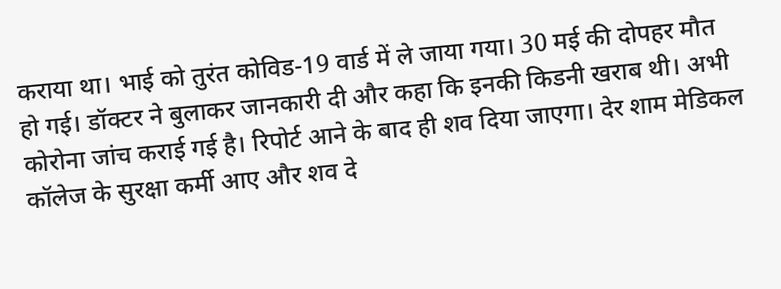कराया था। भाई को तुरंत कोविड-19 वार्ड में ले जाया गया। 30 मई की दोपहर मौत हो गई। डॉक्टर ने बुलाकर जानकारी दी और कहा कि इनकी किडनी खराब थी। अभी कोरोना जांच कराई गई है। रिपोर्ट आने के बाद ही शव दिया जाएगा। देर शाम मेडिकल कॉलेज के सुरक्षा कर्मी आए और शव दे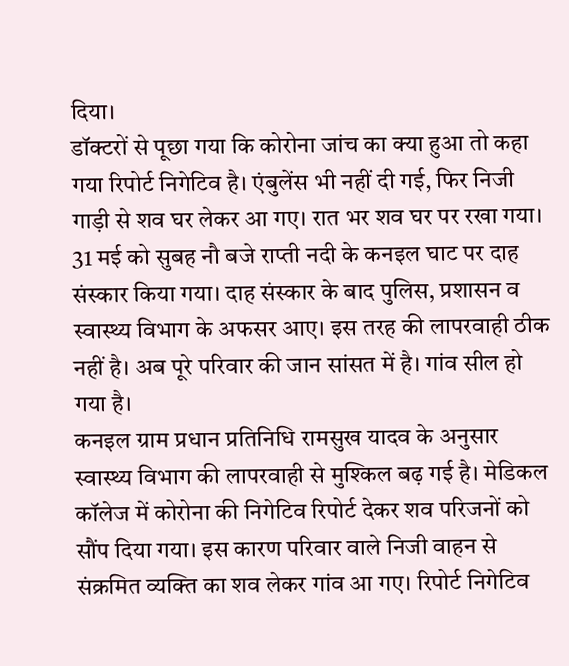दिया।
डॉक्टरों से पूछा गया कि कोरोना जांच का क्या हुआ तो कहा गया रिपोर्ट निगेटिव है। एंबुलेंस भी नहीं दी गई, फिर निजी गाड़ी से शव घर लेकर आ गए। रात भर शव घर पर रखा गया। 31 मई को सुबह नौ बजे राप्ती नदी के कनइल घाट पर दाह संस्कार किया गया। दाह संस्कार के बाद पुलिस, प्रशासन व स्वास्थ्य विभाग के अफसर आए। इस तरह की लापरवाही ठीक नहीं है। अब पूरे परिवार की जान सांसत में है। गांव सील हो गया है।
कनइल ग्राम प्रधान प्रतिनिधि रामसुख यादव के अनुसार स्वास्थ्य विभाग की लापरवाही से मुश्किल बढ़ गई है। मेडिकल कॉलेज में कोरोना की निगेटिव रिपोर्ट देकर शव परिजनों को सौंप दिया गया। इस कारण परिवार वाले निजी वाहन से संक्रमित व्यक्ति का शव लेकर गांव आ गए। रिपोर्ट निगेटिव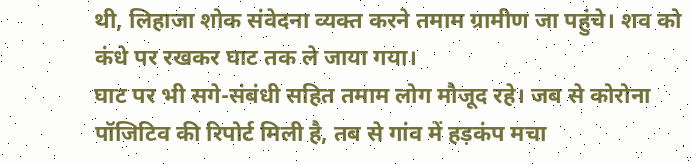थी, लिहाजा शोक संवेदना व्यक्त करने तमाम ग्रामीण जा पहुंचे। शव को कंधे पर रखकर घाट तक ले जाया गया।
घाट पर भी सगे-संबंधी सहित तमाम लोग मौजूद रहे। जब से कोरोना पॉजिटिव की रिपोर्ट मिली है, तब से गांव में हड़कंप मचा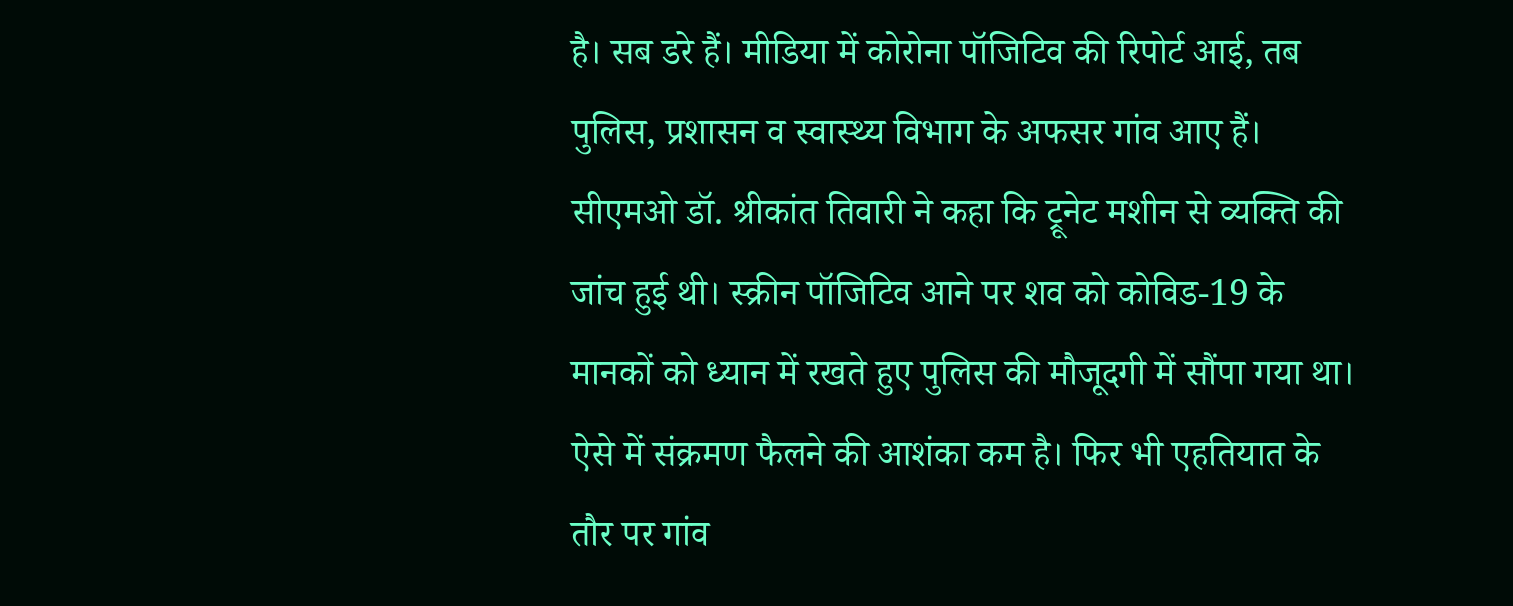है। सब डरे हैं। मीडिया में कोरोना पॉजिटिव की रिपोर्ट आई, तब पुलिस, प्रशासन व स्वास्थ्य विभाग के अफसर गांव आए हैं।
सीएमओ डॉ. श्रीकांत तिवारी ने कहा कि ट्रूनेट मशीन से व्यक्ति की जांच हुई थी। स्क्रीन पॉजिटिव आने पर शव को कोविड-19 के मानकों को ध्यान में रखते हुए पुलिस की मौजूदगी में सौंपा गया था। ऐसे में संक्रमण फैलने की आशंका कम है। फिर भी एहतियात के तौर पर गांव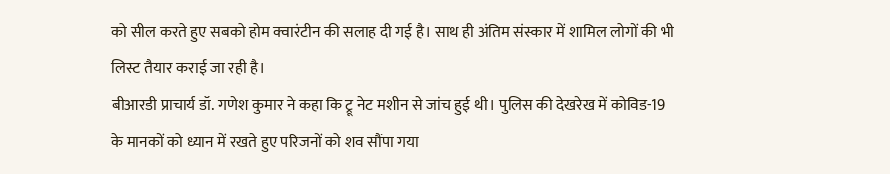को सील करते हुए सबको होम क्वारंटीन की सलाह दी गई है। साथ ही अंतिम संस्कार में शामिल लोगों की भी लिस्ट तैयार कराई जा रही है।
बीआरडी प्राचार्य डॉ. गणेश कुमार ने कहा कि ट्रू नेट मशीन से जांच हुई थी। पुलिस की देखरेख में कोविड-19 के मानकों को ध्यान में रखते हुए परिजनों को शव सौंपा गया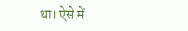था। ऐसे में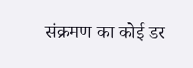संक्रमण का कोई डर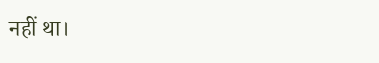नहीं था।